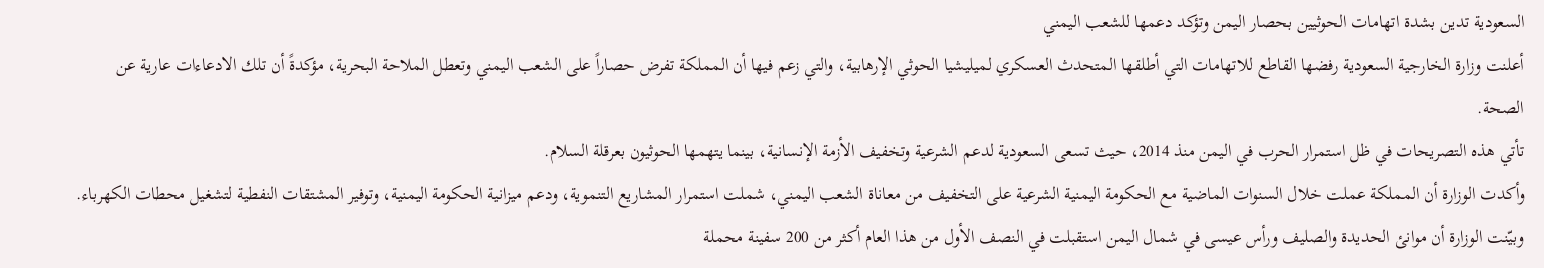السعودية تدين بشدة اتهامات الحوثيين بحصار اليمن وتؤكد دعمها للشعب اليمني
أعلنت وزارة الخارجية السعودية رفضها القاطع للاتهامات التي أطلقها المتحدث العسكري لميليشيا الحوثي الإرهابية، والتي زعم فيها أن المملكة تفرض حصاراً على الشعب اليمني وتعطل الملاحة البحرية، مؤكدةً أن تلك الادعاءات عارية عن الصحة.
تأتي هذه التصريحات في ظل استمرار الحرب في اليمن منذ 2014، حيث تسعى السعودية لدعم الشرعية وتخفيف الأزمة الإنسانية، بينما يتهمها الحوثيون بعرقلة السلام.
وأكدت الوزارة أن المملكة عملت خلال السنوات الماضية مع الحكومة اليمنية الشرعية على التخفيف من معاناة الشعب اليمني، شملت استمرار المشاريع التنموية، ودعم ميزانية الحكومة اليمنية، وتوفير المشتقات النفطية لتشغيل محطات الكهرباء.
وبيّنت الوزارة أن موانئ الحديدة والصليف ورأس عيسى في شمال اليمن استقبلت في النصف الأول من هذا العام أكثر من 200 سفينة محملة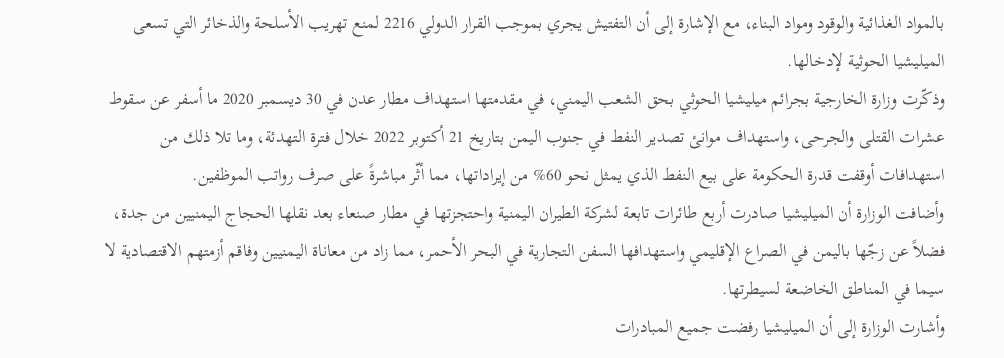بالمواد الغذائية والوقود ومواد البناء، مع الإشارة إلى أن التفتيش يجري بموجب القرار الدولي 2216 لمنع تهريب الأسلحة والذخائر التي تسعى الميليشيا الحوثية لإدخالها.
وذكّرت وزارة الخارجية بجرائم ميليشيا الحوثي بحق الشعب اليمني، في مقدمتها استهداف مطار عدن في 30 ديسمبر 2020 ما أسفر عن سقوط عشرات القتلى والجرحى، واستهداف موانئ تصدير النفط في جنوب اليمن بتاريخ 21 أكتوبر 2022 خلال فترة التهدئة، وما تلا ذلك من استهدافات أوقفت قدرة الحكومة على بيع النفط الذي يمثل نحو 60% من إيراداتها، مما أثّر مباشرةً على صرف رواتب الموظفين.
وأضافت الوزارة أن الميليشيا صادرت أربع طائرات تابعة لشركة الطيران اليمنية واحتجزتها في مطار صنعاء بعد نقلها الحجاج اليمنيين من جدة، فضلاً عن زجّها باليمن في الصراع الإقليمي واستهدافها السفن التجارية في البحر الأحمر، مما زاد من معاناة اليمنيين وفاقم أزمتهم الاقتصادية لا سيما في المناطق الخاضعة لسيطرتها.
وأشارت الوزارة إلى أن الميليشيا رفضت جميع المبادرات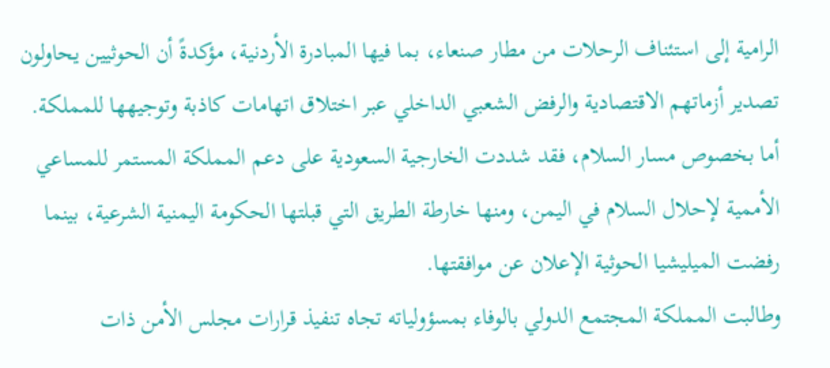الرامية إلى استئناف الرحلات من مطار صنعاء، بما فيها المبادرة الأردنية، مؤكدةً أن الحوثيين يحاولون تصدير أزماتهم الاقتصادية والرفض الشعبي الداخلي عبر اختلاق اتهامات كاذبة وتوجيهها للمملكة.
أما بخصوص مسار السلام، فقد شددت الخارجية السعودية على دعم المملكة المستمر للمساعي الأممية لإحلال السلام في اليمن، ومنها خارطة الطريق التي قبلتها الحكومة اليمنية الشرعية، بينما رفضت الميليشيا الحوثية الإعلان عن موافقتها.
وطالبت المملكة المجتمع الدولي بالوفاء بمسؤولياته تجاه تنفيذ قرارات مجلس الأمن ذات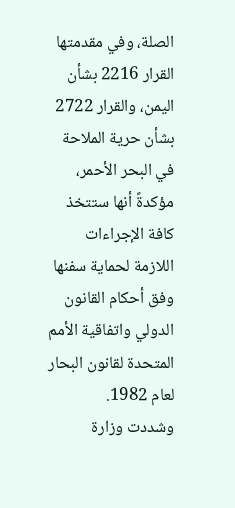الصلة، وفي مقدمتها القرار 2216 بشأن اليمن، والقرار 2722 بشأن حرية الملاحة في البحر الأحمر، مؤكدةً أنها ستتخذ كافة الإجراءات اللازمة لحماية سفنها وفق أحكام القانون الدولي واتفاقية الأمم المتحدة لقانون البحار لعام 1982.
وشددت وزارة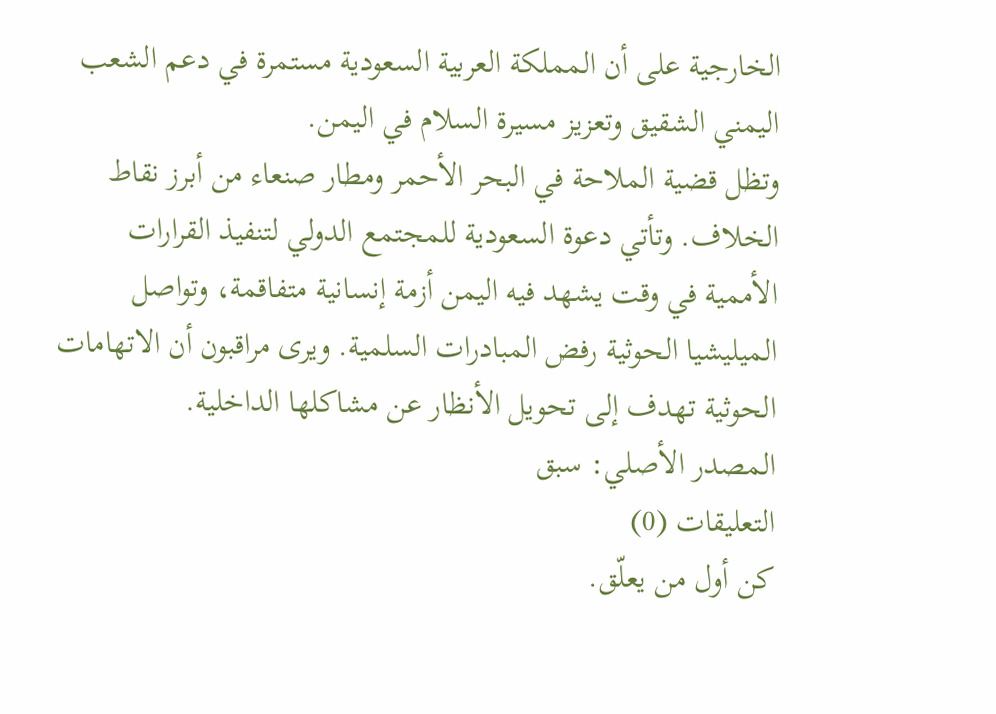الخارجية على أن المملكة العربية السعودية مستمرة في دعم الشعب اليمني الشقيق وتعزيز مسيرة السلام في اليمن.
وتظل قضية الملاحة في البحر الأحمر ومطار صنعاء من أبرز نقاط الخلاف. وتأتي دعوة السعودية للمجتمع الدولي لتنفيذ القرارات الأممية في وقت يشهد فيه اليمن أزمة إنسانية متفاقمة، وتواصل الميليشيا الحوثية رفض المبادرات السلمية. ويرى مراقبون أن الاتهامات الحوثية تهدف إلى تحويل الأنظار عن مشاكلها الداخلية.
المصدر الأصلي: سبق
التعليقات (0)
كن أول من يعلّق.